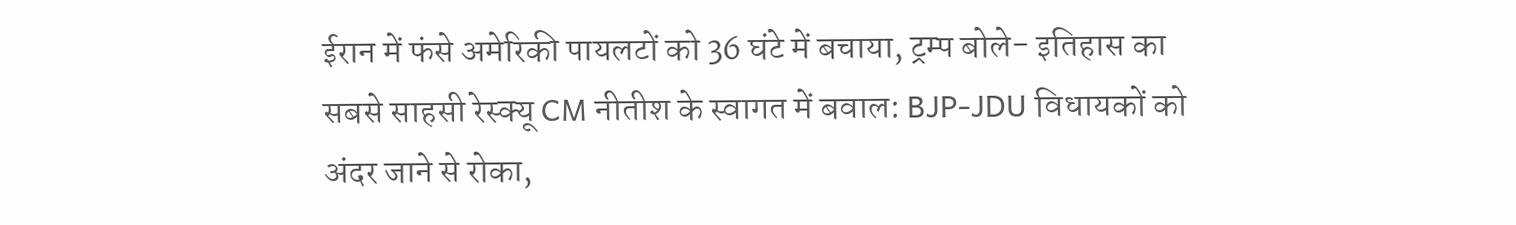ईरान में फंसे अमेरिकी पायलटों को 36 घंटे में बचाया, ट्रम्प बोले- इतिहास का सबसे साहसी रेस्क्यू CM नीतीश के स्वागत में बवाल: BJP-JDU विधायकों को अंदर जाने से रोका,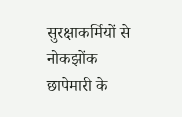सुरक्षाकर्मियों से नोकझोंक छापेमारी के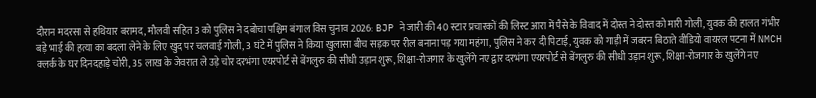दौरान मदरसा से हथियार बरामद, मौलवी सहित 3 को पुलिस ने दबोचा पश्चिम बंगाल विस चुनाव 2026: BJP ने जारी की 40 स्टार प्रचारकों की लिस्ट आरा में पैसे के विवाद में दोस्त ने दोस्त को मारी गोली, युवक की हालत गंभीर बड़े भाई की हत्या का बदला लेने के लिए खुद पर चलवाई गोली, 3 घंटे में पुलिस ने किया खुलासा बीच सड़क पर रील बनाना पड़ गया महंगा, पुलिस ने कर दी पिटाई, युवक को गाड़ी में जबरन बिठाते वीडियो वायरल पटना में NMCH क्लर्क के घर दिनदहाड़े चोरी, 35 लाख के जेवरात ले उड़े चोर दरभंगा एयरपोर्ट से बेंगलुरु की सीधी उड़ान शुरू, शिक्षा-रोजगार के खुलेंगे नए द्वार दरभंगा एयरपोर्ट से बेंगलुरु की सीधी उड़ान शुरू, शिक्षा-रोजगार के खुलेंगे नए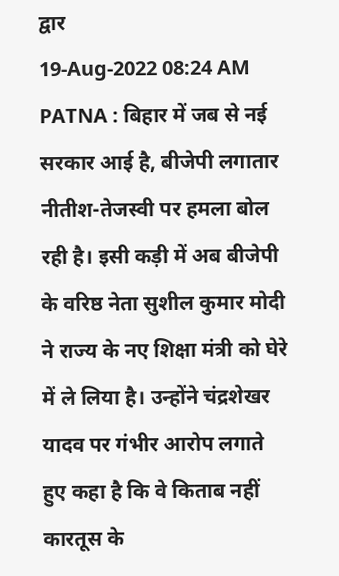द्वार
19-Aug-2022 08:24 AM
PATNA : बिहार में जब से नई सरकार आई है, बीजेपी लगातार नीतीश-तेजस्वी पर हमला बोल रही है। इसी कड़ी में अब बीजेपी के वरिष्ठ नेता सुशील कुमार मोदी ने राज्य के नए शिक्षा मंत्री को घेरे में ले लिया है। उन्होंने चंद्रशेखर यादव पर गंभीर आरोप लगाते हुए कहा है कि वे किताब नहीं कारतूस के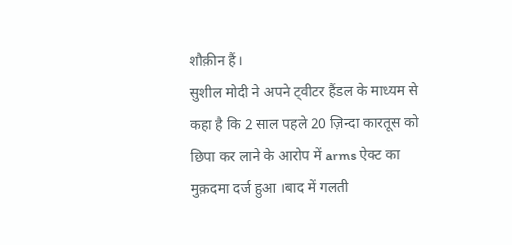शौक़ीन हैं।
सुशील मोदी ने अपने ट्वीटर हैंडल के माध्यम से कहा है कि 2 साल पहले 20 ज़िन्दा कारतूस को छिपा कर लाने के आरोप में arms ऐक्ट का मुक़दमा दर्ज हुआ ।बाद में गलती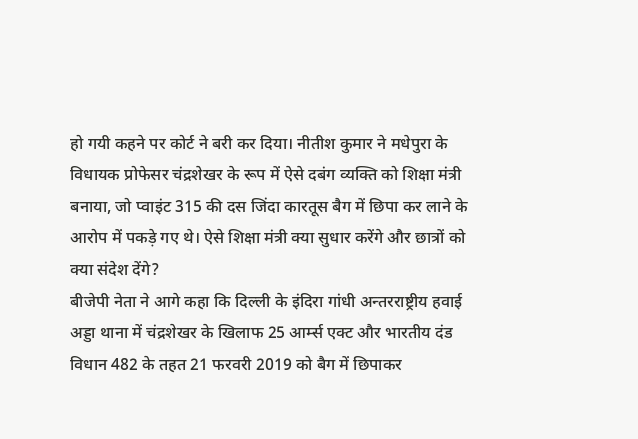हो गयी कहने पर कोर्ट ने बरी कर दिया। नीतीश कुमार ने मधेपुरा के विधायक प्रोफेसर चंद्रशेखर के रूप में ऐसे दबंग व्यक्ति को शिक्षा मंत्री बनाया, जो प्वाइंट 315 की दस जिंदा कारतूस बैग में छिपा कर लाने के आरोप में पकड़े गए थे। ऐसे शिक्षा मंत्री क्या सुधार करेंगे और छात्रों को क्या संदेश देंगे?
बीजेपी नेता ने आगे कहा कि दिल्ली के इंदिरा गांधी अन्तरराष्ट्रीय हवाई अड्डा थाना में चंद्रशेखर के खिलाफ 25 आर्म्स एक्ट और भारतीय दंड विधान 482 के तहत 21 फरवरी 2019 को बैग में छिपाकर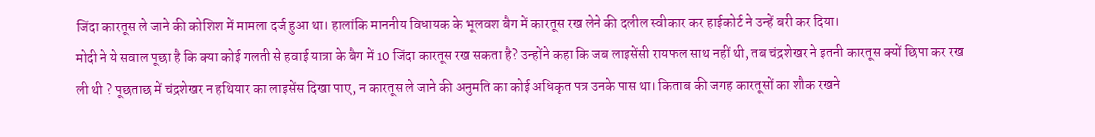जिंदा कारतूस ले जाने की कोशिश में मामला दर्ज हुआ था। हालांकि माननीय विधायक के भूलवश बैग में कारतूस रख लेने की दलील स्वीकार कर हाईकोर्ट ने उन्हें बरी कर दिया।
मोदी ने ये सवाल पूछा है कि क्या कोई गलती से हवाई यात्रा के बैग में 10 जिंदा कारतूस रख सकता है? उन्होंने कहा कि जब लाइसेंसी रायफल साथ नहीं थी, तब चंद्रशेखर ने इतनी कारतूस क्यों छिपा कर रख ली थी ? पूछताछ में चंद्रशेखर न हथियार का लाइसेंस दिखा पाए, न कारतूस ले जाने की अनुमति का कोई अधिकृत पत्र उनके पास था। किताब की जगह कारतूसों का शौक रखने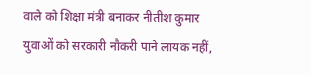वाले को शिक्षा मंत्री बनाकर नीतीश कुमार युवाओं को सरकारी नौकरी पाने लायक नहीं,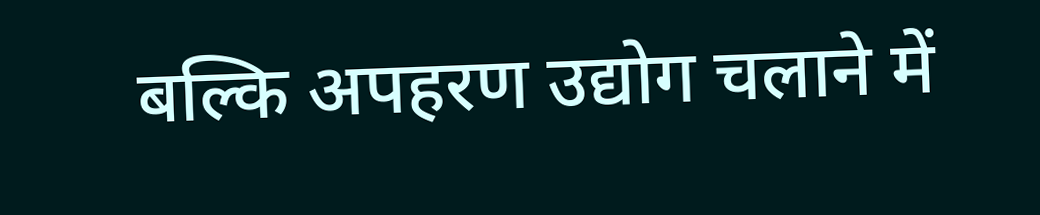बल्कि अपहरण उद्योग चलाने में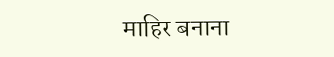माहिर बनाना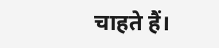चाहते हैं।